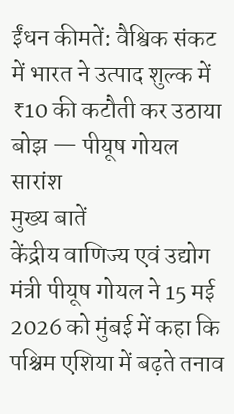ईंधन कीमतें: वैश्विक संकट में भारत ने उत्पाद शुल्क में ₹10 की कटौती कर उठाया बोझ — पीयूष गोयल
सारांश
मुख्य बातें
केंद्रीय वाणिज्य एवं उद्योग मंत्री पीयूष गोयल ने 15 मई 2026 को मुंबई में कहा कि पश्चिम एशिया में बढ़ते तनाव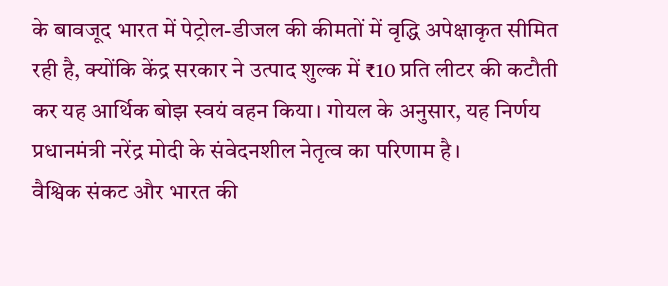के बावजूद भारत में पेट्रोल-डीजल की कीमतों में वृद्धि अपेक्षाकृत सीमित रही है, क्योंकि केंद्र सरकार ने उत्पाद शुल्क में ₹10 प्रति लीटर की कटौती कर यह आर्थिक बोझ स्वयं वहन किया। गोयल के अनुसार, यह निर्णय प्रधानमंत्री नरेंद्र मोदी के संवेदनशील नेतृत्व का परिणाम है।
वैश्विक संकट और भारत की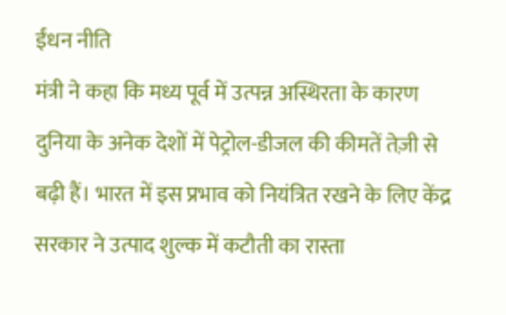ईंधन नीति
मंत्री ने कहा कि मध्य पूर्व में उत्पन्न अस्थिरता के कारण दुनिया के अनेक देशों में पेट्रोल-डीजल की कीमतें तेज़ी से बढ़ी हैं। भारत में इस प्रभाव को नियंत्रित रखने के लिए केंद्र सरकार ने उत्पाद शुल्क में कटौती का रास्ता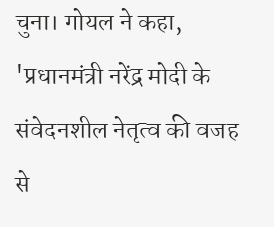चुना। गोयल ने कहा, 'प्रधानमंत्री नरेंद्र मोदी के संवेदनशील नेतृत्व की वजह से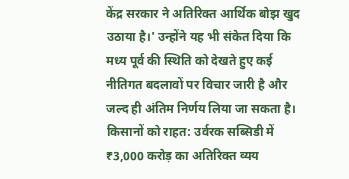केंद्र सरकार ने अतिरिक्त आर्थिक बोझ खुद उठाया है।' उन्होंने यह भी संकेत दिया कि मध्य पूर्व की स्थिति को देखते हुए कई नीतिगत बदलावों पर विचार जारी है और जल्द ही अंतिम निर्णय लिया जा सकता है।
किसानों को राहत: उर्वरक सब्सिडी में ₹3,000 करोड़ का अतिरिक्त व्यय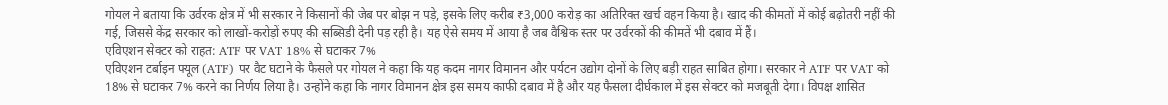गोयल ने बताया कि उर्वरक क्षेत्र में भी सरकार ने किसानों की जेब पर बोझ न पड़े, इसके लिए करीब ₹3,000 करोड़ का अतिरिक्त खर्च वहन किया है। खाद की कीमतों में कोई बढ़ोतरी नहीं की गई, जिससे केंद्र सरकार को लाखों-करोड़ों रुपए की सब्सिडी देनी पड़ रही है। यह ऐसे समय में आया है जब वैश्विक स्तर पर उर्वरकों की कीमतें भी दबाव में हैं।
एविएशन सेक्टर को राहत: ATF पर VAT 18% से घटाकर 7%
एविएशन टर्बाइन फ्यूल (ATF) पर वैट घटाने के फैसले पर गोयल ने कहा कि यह कदम नागर विमानन और पर्यटन उद्योग दोनों के लिए बड़ी राहत साबित होगा। सरकार ने ATF पर VAT को 18% से घटाकर 7% करने का निर्णय लिया है। उन्होंने कहा कि नागर विमानन क्षेत्र इस समय काफी दबाव में है और यह फैसला दीर्घकाल में इस सेक्टर को मजबूती देगा। विपक्ष शासित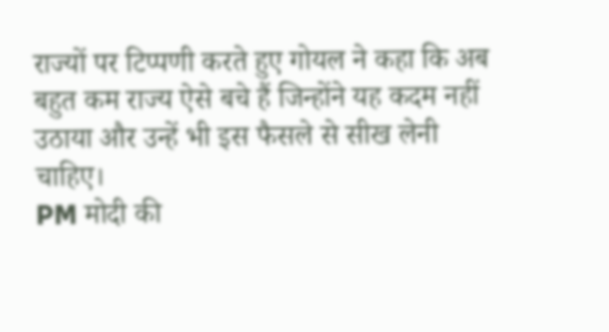राज्यों पर टिप्पणी करते हुए गोयल ने कहा कि अब बहुत कम राज्य ऐसे बचे हैं जिन्होंने यह कदम नहीं उठाया और उन्हें भी इस फैसले से सीख लेनी चाहिए।
PM मोदी की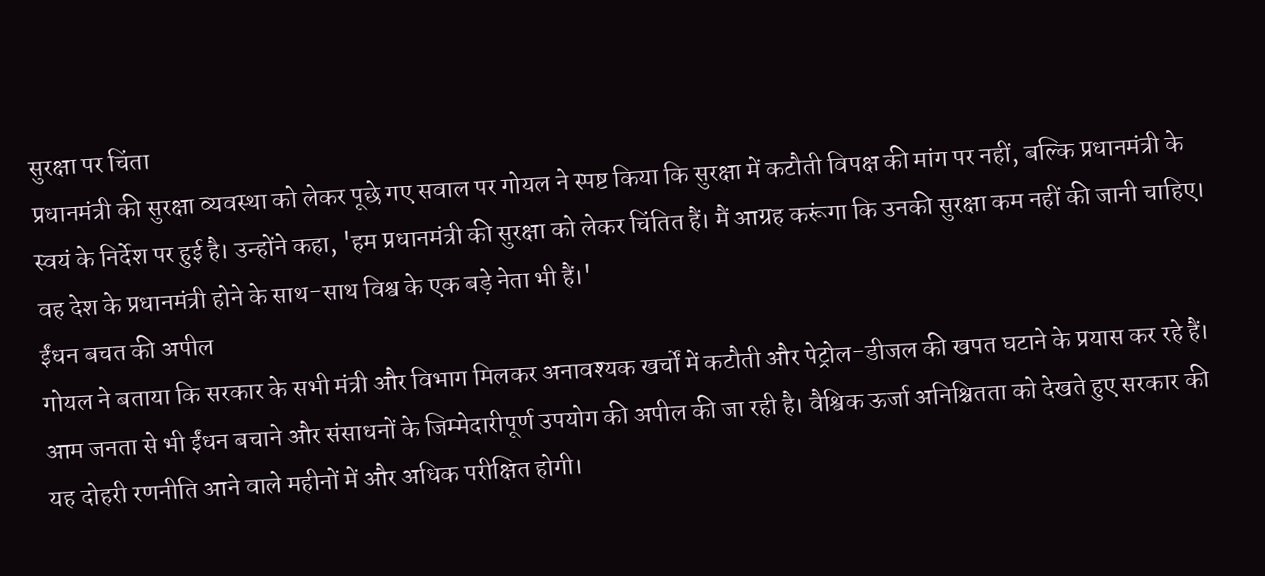सुरक्षा पर चिंता
प्रधानमंत्री की सुरक्षा व्यवस्था को लेकर पूछे गए सवाल पर गोयल ने स्पष्ट किया कि सुरक्षा में कटौती विपक्ष की मांग पर नहीं, बल्कि प्रधानमंत्री के स्वयं के निर्देश पर हुई है। उन्होंने कहा, 'हम प्रधानमंत्री की सुरक्षा को लेकर चिंतित हैं। मैं आग्रह करूंगा कि उनकी सुरक्षा कम नहीं की जानी चाहिए। वह देश के प्रधानमंत्री होने के साथ-साथ विश्व के एक बड़े नेता भी हैं।'
ईंधन बचत की अपील
गोयल ने बताया कि सरकार के सभी मंत्री और विभाग मिलकर अनावश्यक खर्चों में कटौती और पेट्रोल-डीजल की खपत घटाने के प्रयास कर रहे हैं। आम जनता से भी ईंधन बचाने और संसाधनों के जिम्मेदारीपूर्ण उपयोग की अपील की जा रही है। वैश्विक ऊर्जा अनिश्चितता को देखते हुए सरकार की यह दोहरी रणनीति आने वाले महीनों में और अधिक परीक्षित होगी।